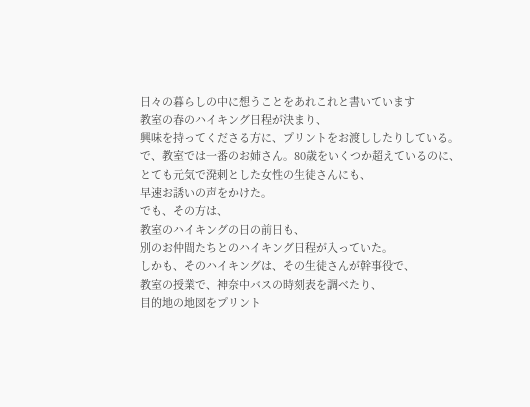日々の暮らしの中に想うことをあれこれと書いています
教室の春のハイキング日程が決まり、
興味を持ってくださる方に、プリントをお渡ししたりしている。
で、教室では一番のお姉さん。80歳をいくつか超えているのに、
とても元気で溌剌とした女性の生徒さんにも、
早速お誘いの声をかけた。
でも、その方は、
教室のハイキングの日の前日も、
別のお仲間たちとのハイキング日程が入っていた。
しかも、そのハイキングは、その生徒さんが幹事役で、
教室の授業で、神奈中バスの時刻表を調べたり、
目的地の地図をプリント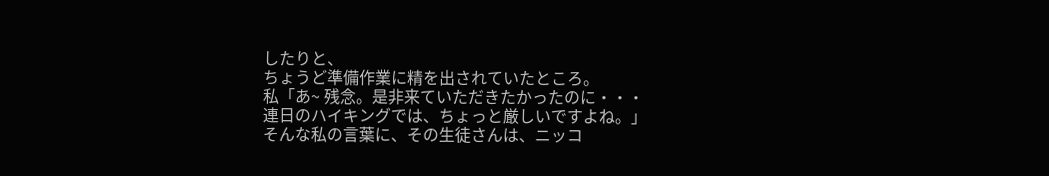したりと、
ちょうど準備作業に精を出されていたところ。
私「あ~ 残念。是非来ていただきたかったのに・・・
連日のハイキングでは、ちょっと厳しいですよね。」
そんな私の言葉に、その生徒さんは、ニッコ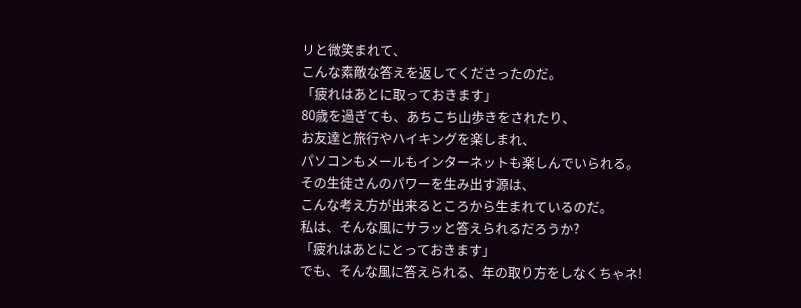リと微笑まれて、
こんな素敵な答えを返してくださったのだ。
「疲れはあとに取っておきます」
80歳を過ぎても、あちこち山歩きをされたり、
お友達と旅行やハイキングを楽しまれ、
パソコンもメールもインターネットも楽しんでいられる。
その生徒さんのパワーを生み出す源は、
こんな考え方が出来るところから生まれているのだ。
私は、そんな風にサラッと答えられるだろうか?
「疲れはあとにとっておきます」
でも、そんな風に答えられる、年の取り方をしなくちゃネ!